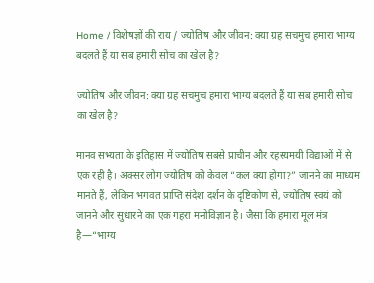Home / विशेषज्ञों की राय / ज्योतिष और जीवन: क्या ग्रह सचमुच हमारा भाग्य बदलते हैं या सब हमारी सोच का खेल है?

ज्योतिष और जीवन: क्या ग्रह सचमुच हमारा भाग्य बदलते हैं या सब हमारी सोच का खेल है?

मानव सभ्यता के इतिहास में ज्योतिष सबसे प्राचीन और रहस्यमयी विद्याओं में से एक रही है। अक्सर लोग ज्योतिष को केवल “कल क्या होगा?” जानने का माध्यम मानते हैं, लेकिन भगवत प्राप्ति संदेश दर्शन के दृष्टिकोण से, ज्योतिष स्वयं को जानने और सुधारने का एक गहरा मनोविज्ञान है। जैसा कि हमारा मूल मंत्र है—“भाग्य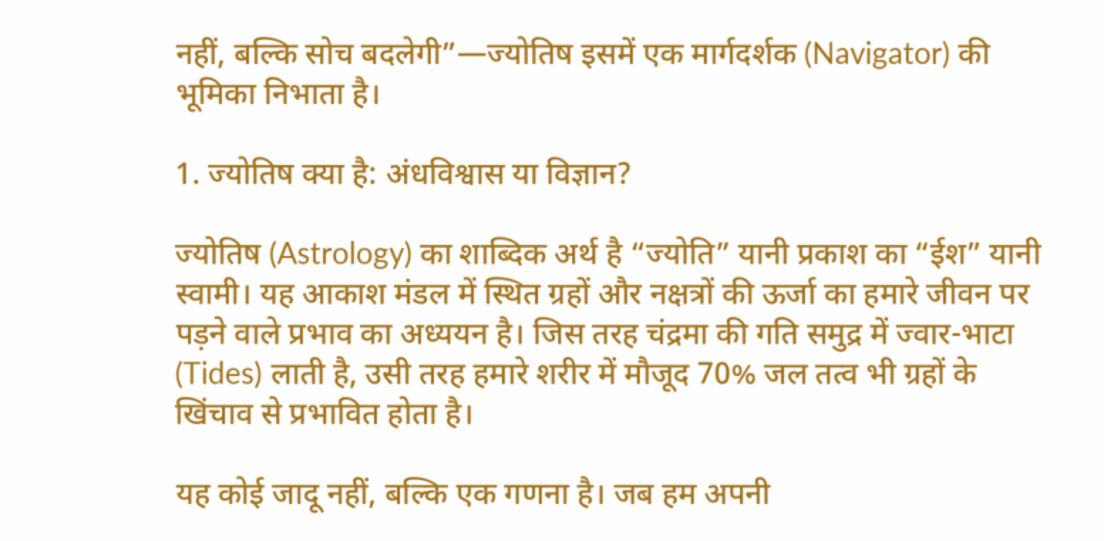नहीं, बल्कि सोच बदलेगी”—ज्योतिष इसमें एक मार्गदर्शक (Navigator) की भूमिका निभाता है।

1. ज्योतिष क्या है: अंधविश्वास या विज्ञान?

ज्योतिष (Astrology) का शाब्दिक अर्थ है “ज्योति” यानी प्रकाश का “ईश” यानी स्वामी। यह आकाश मंडल में स्थित ग्रहों और नक्षत्रों की ऊर्जा का हमारे जीवन पर पड़ने वाले प्रभाव का अध्ययन है। जिस तरह चंद्रमा की गति समुद्र में ज्वार-भाटा (Tides) लाती है, उसी तरह हमारे शरीर में मौजूद 70% जल तत्व भी ग्रहों के खिंचाव से प्रभावित होता है।

यह कोई जादू नहीं, बल्कि एक गणना है। जब हम अपनी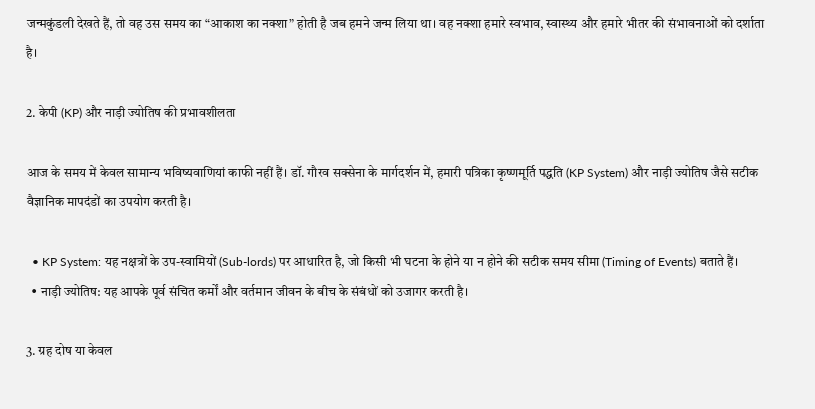जन्मकुंडली देखते हैं, तो वह उस समय का “आकाश का नक्शा” होती है जब हमने जन्म लिया था। वह नक्शा हमारे स्वभाव, स्वास्थ्य और हमारे भीतर की संभावनाओं को दर्शाता है।

2. केपी (KP) और नाड़ी ज्योतिष की प्रभावशीलता

आज के समय में केवल सामान्य भविष्यवाणियां काफी नहीं हैं। डॉ. गौरव सक्सेना के मार्गदर्शन में, हमारी पत्रिका कृष्णमूर्ति पद्धति (KP System) और नाड़ी ज्योतिष जैसे सटीक वैज्ञानिक मापदंडों का उपयोग करती है।

  • KP System: यह नक्षत्रों के उप-स्वामियों (Sub-lords) पर आधारित है, जो किसी भी घटना के होने या न होने की सटीक समय सीमा (Timing of Events) बताते हैं।
  • नाड़ी ज्योतिष: यह आपके पूर्व संचित कर्मों और वर्तमान जीवन के बीच के संबंधों को उजागर करती है।

3. ग्रह दोष या केवल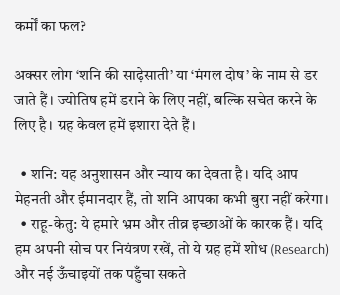कर्मों का फल?

अक्सर लोग ‘शनि की साढ़ेसाती’ या ‘मंगल दोष’ के नाम से डर जाते हैं। ज्योतिष हमें डराने के लिए नहीं, बल्कि सचेत करने के लिए है। ग्रह केवल हमें इशारा देते हैं।

  • शनि: यह अनुशासन और न्याय का देवता है। यदि आप मेहनती और ईमानदार हैं, तो शनि आपका कभी बुरा नहीं करेगा।
  • राहू-केतु: ये हमारे भ्रम और तीव्र इच्छाओं के कारक हैं। यदि हम अपनी सोच पर नियंत्रण रखें, तो ये ग्रह हमें शोध (Research) और नई ऊँचाइयों तक पहुँचा सकते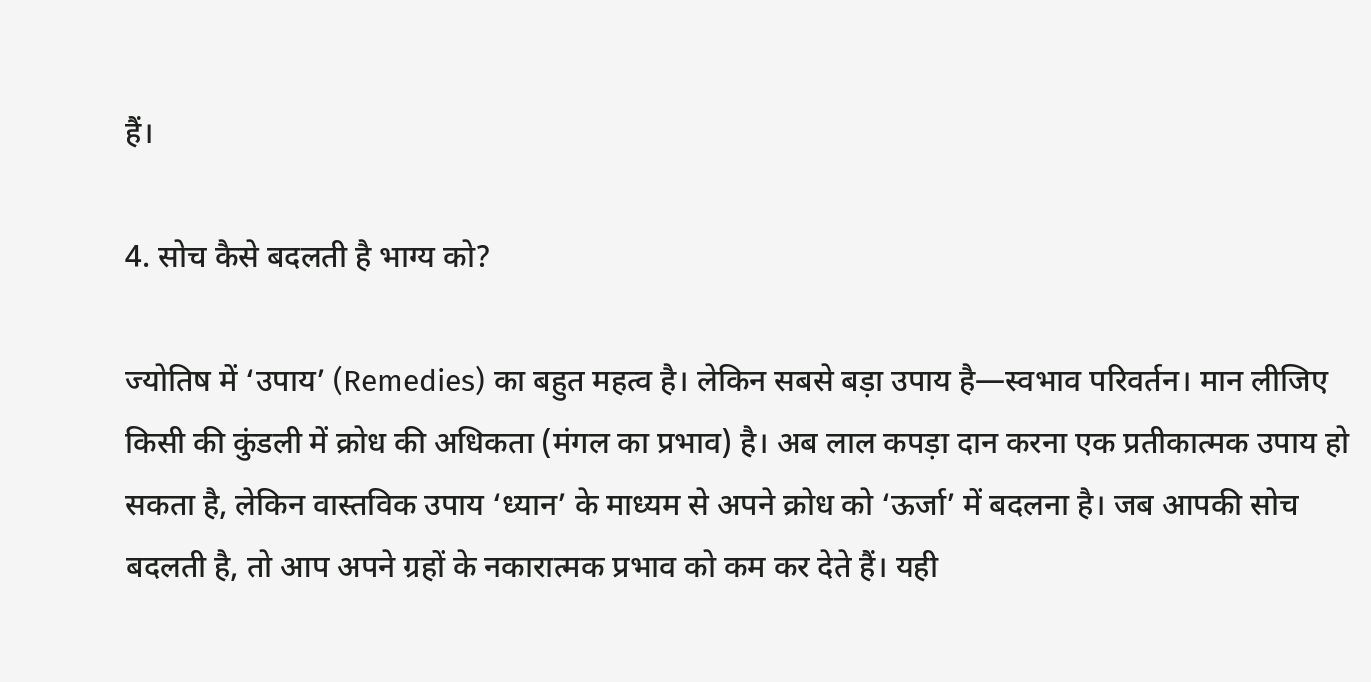हैं।

4. सोच कैसे बदलती है भाग्य को?

ज्योतिष में ‘उपाय’ (Remedies) का बहुत महत्व है। लेकिन सबसे बड़ा उपाय है—स्वभाव परिवर्तन। मान लीजिए किसी की कुंडली में क्रोध की अधिकता (मंगल का प्रभाव) है। अब लाल कपड़ा दान करना एक प्रतीकात्मक उपाय हो सकता है, लेकिन वास्तविक उपाय ‘ध्यान’ के माध्यम से अपने क्रोध को ‘ऊर्जा’ में बदलना है। जब आपकी सोच बदलती है, तो आप अपने ग्रहों के नकारात्मक प्रभाव को कम कर देते हैं। यही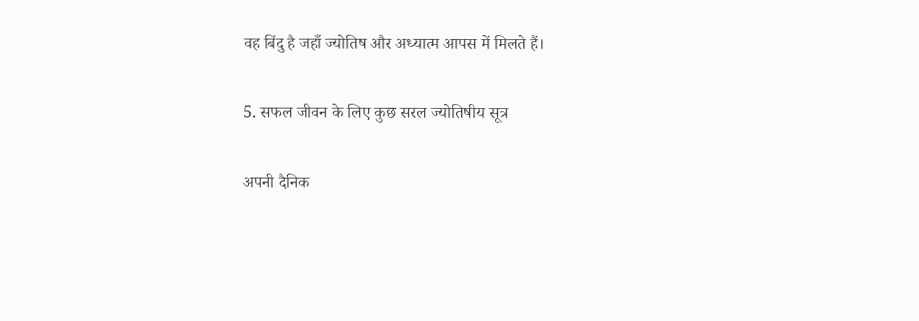वह बिंदु है जहाँ ज्योतिष और अध्यात्म आपस में मिलते हैं।

5. सफल जीवन के लिए कुछ सरल ज्योतिषीय सूत्र

अपनी दैनिक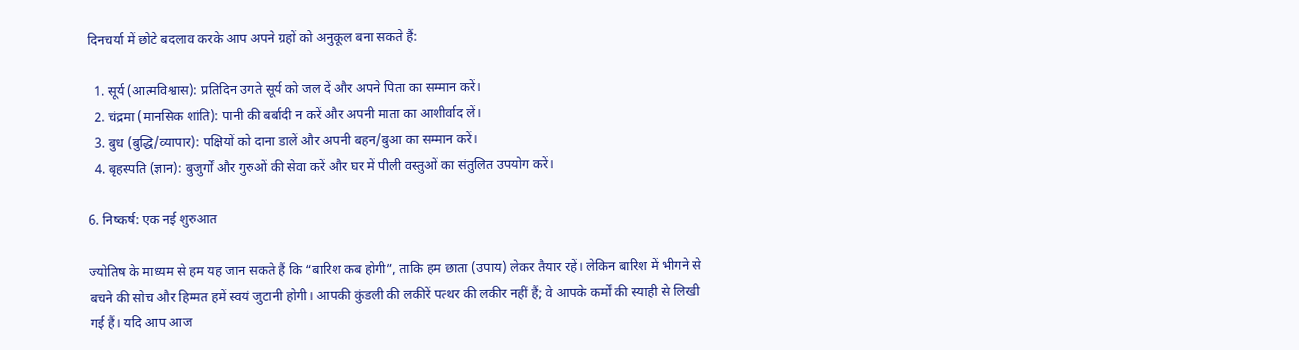दिनचर्या में छोटे बदलाव करके आप अपने ग्रहों को अनुकूल बना सकते हैं:

  1. सूर्य (आत्मविश्वास): प्रतिदिन उगते सूर्य को जल दें और अपने पिता का सम्मान करें।
  2. चंद्रमा (मानसिक शांति): पानी की बर्बादी न करें और अपनी माता का आशीर्वाद लें।
  3. बुध (बुद्धि/व्यापार): पक्षियों को दाना डालें और अपनी बहन/बुआ का सम्मान करें।
  4. बृहस्पति (ज्ञान): बुजुर्गों और गुरुओं की सेवा करें और घर में पीली वस्तुओं का संतुलित उपयोग करें।

6. निष्कर्ष: एक नई शुरुआत

ज्योतिष के माध्यम से हम यह जान सकते हैं कि “बारिश कब होगी”, ताकि हम छाता (उपाय) लेकर तैयार रहें। लेकिन बारिश में भीगने से बचने की सोच और हिम्मत हमें स्वयं जुटानी होगी। आपकी कुंडली की लकीरें पत्थर की लकीर नहीं हैं; वे आपके कर्मों की स्याही से लिखी गई हैं। यदि आप आज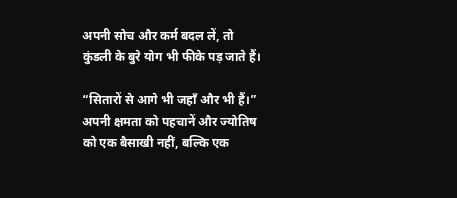अपनी सोच और कर्म बदल लें, तो कुंडली के बुरे योग भी फीके पड़ जाते हैं।

“सितारों से आगे भी जहाँ और भी हैं।” अपनी क्षमता को पहचानें और ज्योतिष को एक बैसाखी नहीं, बल्कि एक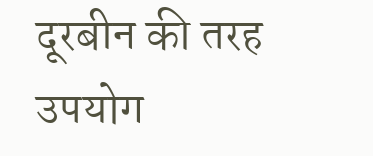दूरबीन की तरह उपयोग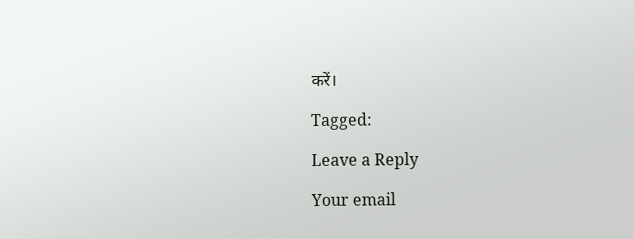करें।

Tagged:

Leave a Reply

Your email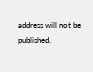address will not be published.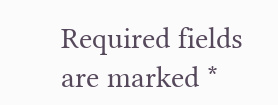Required fields are marked *